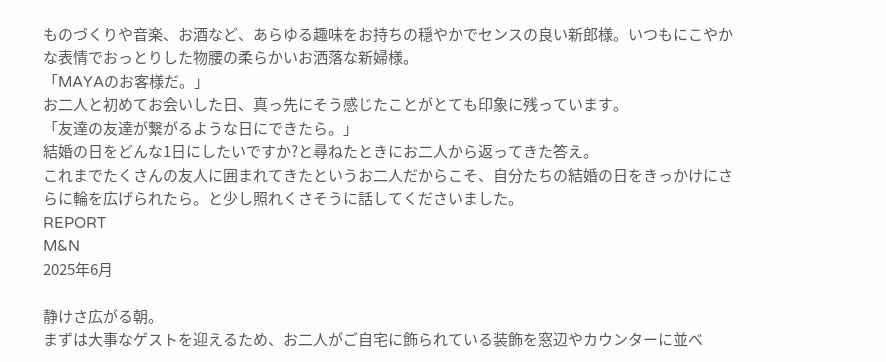ものづくりや音楽、お酒など、あらゆる趣味をお持ちの穏やかでセンスの良い新郎様。いつもにこやかな表情でおっとりした物腰の柔らかいお洒落な新婦様。
「MAYAのお客様だ。」
お二人と初めてお会いした日、真っ先にそう感じたことがとても印象に残っています。
「友達の友達が繋がるような日にできたら。」
結婚の日をどんな1日にしたいですか?と尋ねたときにお二人から返ってきた答え。
これまでたくさんの友人に囲まれてきたというお二人だからこそ、自分たちの結婚の日をきっかけにさらに輪を広げられたら。と少し照れくさそうに話してくださいました。
REPORT
M&N
2025年6月

静けさ広がる朝。
まずは大事なゲストを迎えるため、お二人がご自宅に飾られている装飾を窓辺やカウンターに並べ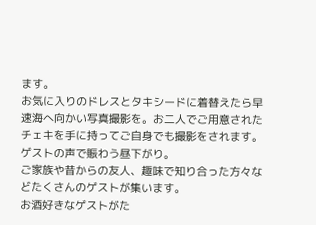ます。
お気に入りのドレスとタキシードに着替えたら早速海へ向かい写真撮影を。お二人でご用意されたチェキを手に持ってご自身でも撮影をされます。
ゲストの声で賑わう昼下がり。
ご家族や昔からの友人、趣味で知り合った方々などたくさんのゲストが集います。
お酒好きなゲストがた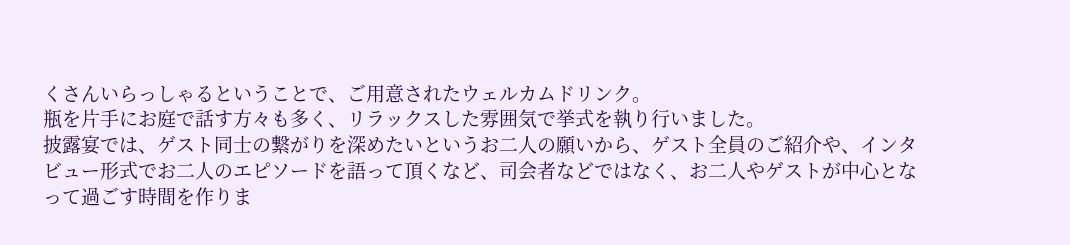くさんいらっしゃるということで、ご用意されたウェルカムドリンク。
瓶を片手にお庭で話す方々も多く、リラックスした雰囲気で挙式を執り行いました。
披露宴では、ゲスト同士の繋がりを深めたいというお二人の願いから、ゲスト全員のご紹介や、インタビュー形式でお二人のエピソードを語って頂くなど、司会者などではなく、お二人やゲストが中心となって過ごす時間を作りま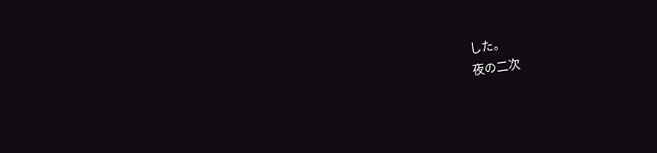した。
夜の二次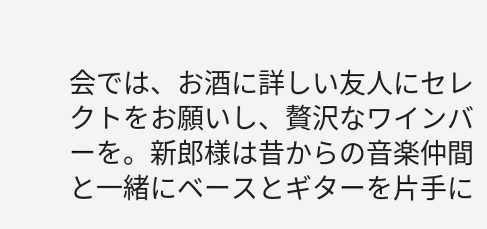会では、お酒に詳しい友人にセレクトをお願いし、贅沢なワインバーを。新郎様は昔からの音楽仲間と一緒にベースとギターを片手に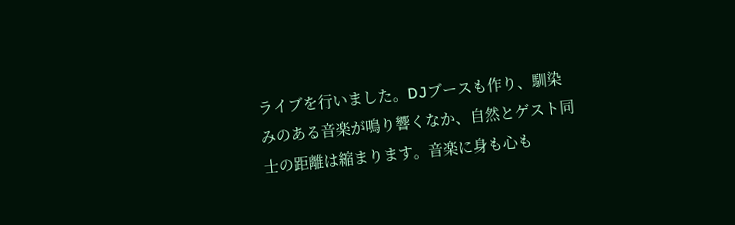ライブを行いました。DJブースも作り、馴染みのある音楽が鳴り響くなか、自然とゲスト同士の距離は縮まります。音楽に身も心も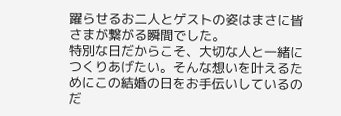躍らせるお二人とゲストの姿はまさに皆さまが繋がる瞬間でした。
特別な日だからこそ、大切な人と一緒につくりあげたい。そんな想いを叶えるためにこの結婚の日をお手伝いしているのだ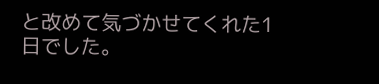と改めて気づかせてくれた1日でした。